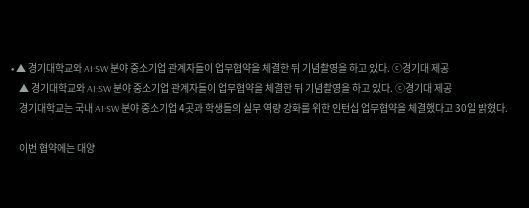• ▲ 경기대학교와 AI·SW 분야 중소기업 관계자들이 업무협약을 체결한 뒤 기념촬영을 하고 있다. ⓒ경기대 제공
    ▲ 경기대학교와 AI·SW 분야 중소기업 관계자들이 업무협약을 체결한 뒤 기념촬영을 하고 있다. ⓒ경기대 제공
    경기대학교는 국내 AI·SW 분야 중소기업 4곳과 학생들의 실무 역량 강화를 위한 인턴십 업무협약을 체결했다고 30일 밝혔다.

    이번 협약에는 대양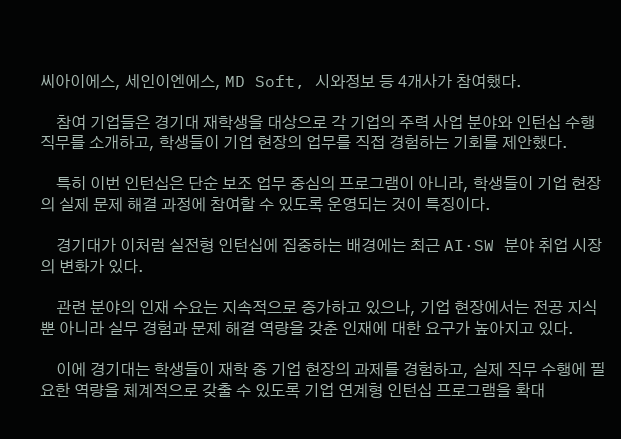씨아이에스, 세인이엔에스, MD Soft, 시와정보 등 4개사가 참여했다.

    참여 기업들은 경기대 재학생을 대상으로 각 기업의 주력 사업 분야와 인턴십 수행 직무를 소개하고, 학생들이 기업 현장의 업무를 직접 경험하는 기회를 제안했다.

    특히 이번 인턴십은 단순 보조 업무 중심의 프로그램이 아니라, 학생들이 기업 현장의 실제 문제 해결 과정에 참여할 수 있도록 운영되는 것이 특징이다.

    경기대가 이처럼 실전형 인턴십에 집중하는 배경에는 최근 AI·SW 분야 취업 시장의 변화가 있다.

    관련 분야의 인재 수요는 지속적으로 증가하고 있으나, 기업 현장에서는 전공 지식뿐 아니라 실무 경험과 문제 해결 역량을 갖춘 인재에 대한 요구가 높아지고 있다.

    이에 경기대는 학생들이 재학 중 기업 현장의 과제를 경험하고, 실제 직무 수행에 필요한 역량을 체계적으로 갖출 수 있도록 기업 연계형 인턴십 프로그램을 확대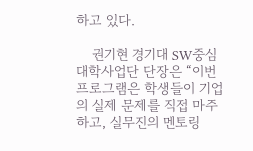하고 있다.

    권기현 경기대 SW중심대학사업단 단장은 “이번 프로그램은 학생들이 기업의 실제 문제를 직접 마주하고, 실무진의 멘토링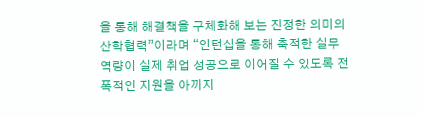을 통해 해결책을 구체화해 보는 진정한 의미의 산학협력”이라며 “인턴십을 통해 축적한 실무 역량이 실제 취업 성공으로 이어질 수 있도록 전폭적인 지원을 아끼지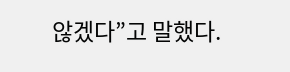않겠다”고 말했다.